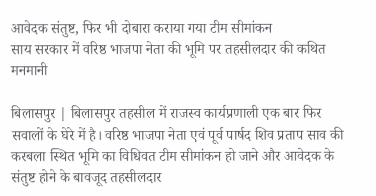आवेदक संतुष्ट, फिर भी दोबारा कराया गया टीम सीमांकन
साय सरकार में वरिष्ठ भाजपा नेता की भूमि पर तहसीलदार की कथित मनमानी

बिलासपुर | बिलासपुर तहसील में राजस्व कार्यप्रणाली एक बार फिर सवालों के घेरे में है। वरिष्ठ भाजपा नेता एवं पूर्व पार्षद शिव प्रताप साव की करबला स्थित भूमि का विधिवत टीम सीमांकन हो जाने और आवेदक के संतुष्ट होने के बावजूद तहसीलदार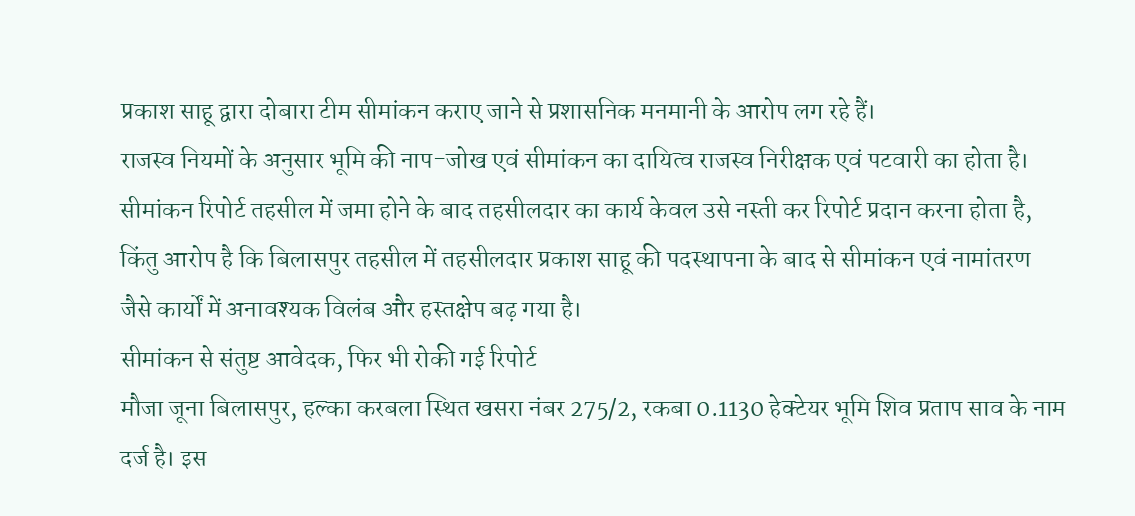प्रकाश साहू द्वारा दोबारा टीम सीमांकन कराए जाने से प्रशासनिक मनमानी के आरोप लग रहे हैं।
राजस्व नियमों के अनुसार भूमि की नाप-जोख एवं सीमांकन का दायित्व राजस्व निरीक्षक एवं पटवारी का होता है। सीमांकन रिपोर्ट तहसील में जमा होने के बाद तहसीलदार का कार्य केवल उसे नस्ती कर रिपोर्ट प्रदान करना होता है, किंतु आरोप है कि बिलासपुर तहसील में तहसीलदार प्रकाश साहू की पदस्थापना के बाद से सीमांकन एवं नामांतरण जैसे कार्यों में अनावश्यक विलंब और हस्तक्षेप बढ़ गया है।
सीमांकन से संतुष्ट आवेदक, फिर भी रोकी गई रिपोर्ट
मौजा जूना बिलासपुर, हल्का करबला स्थित खसरा नंबर 275/2, रकबा 0.1130 हेक्टेयर भूमि शिव प्रताप साव के नाम दर्ज है। इस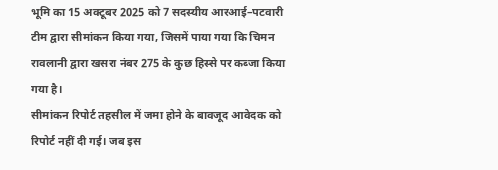भूमि का 15 अक्टूबर 2025 को 7 सदस्यीय आरआई–पटवारी टीम द्वारा सीमांकन किया गया, जिसमें पाया गया कि चिमन रावलानी द्वारा खसरा नंबर 275 के कुछ हिस्से पर कब्जा किया गया है।
सीमांकन रिपोर्ट तहसील में जमा होने के बावजूद आवेदक को रिपोर्ट नहीं दी गई। जब इस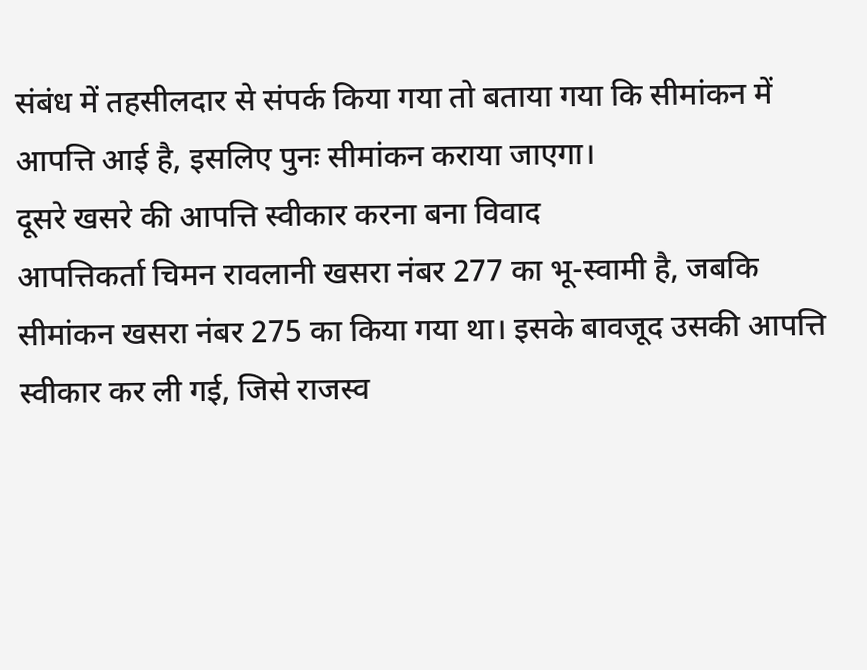संबंध में तहसीलदार से संपर्क किया गया तो बताया गया कि सीमांकन में आपत्ति आई है, इसलिए पुनः सीमांकन कराया जाएगा।
दूसरे खसरे की आपत्ति स्वीकार करना बना विवाद
आपत्तिकर्ता चिमन रावलानी खसरा नंबर 277 का भू-स्वामी है, जबकि सीमांकन खसरा नंबर 275 का किया गया था। इसके बावजूद उसकी आपत्ति स्वीकार कर ली गई, जिसे राजस्व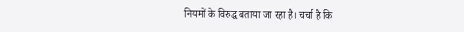नियमों के विरुद्ध बताया जा रहा है। चर्चा है कि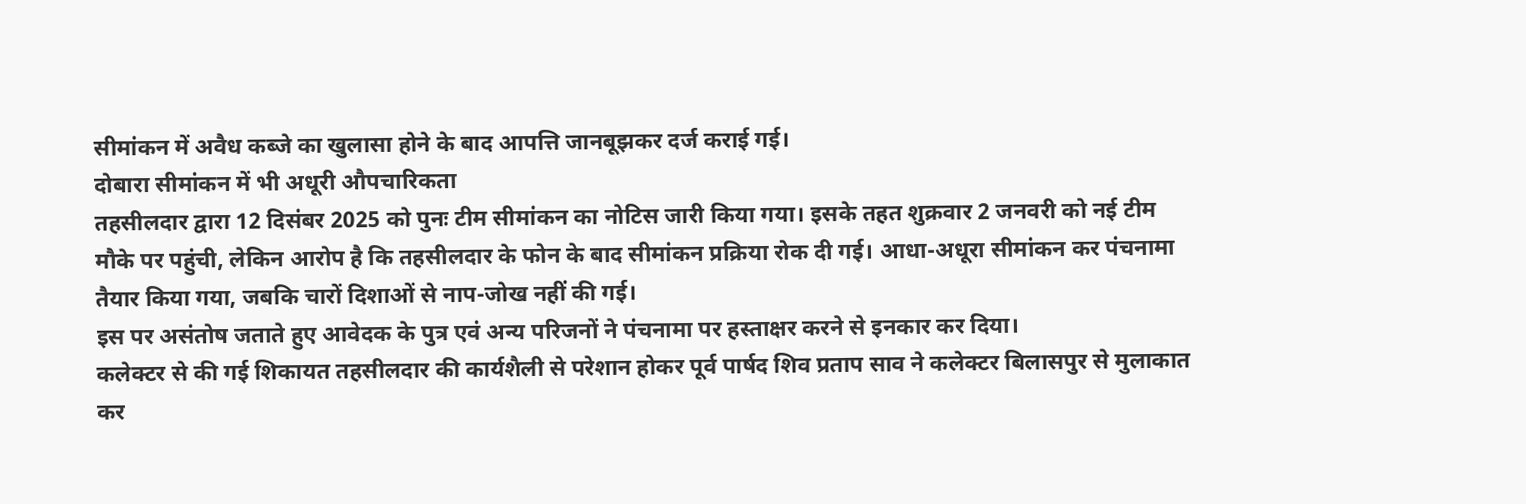सीमांकन में अवैध कब्जे का खुलासा होने के बाद आपत्ति जानबूझकर दर्ज कराई गई।
दोबारा सीमांकन में भी अधूरी औपचारिकता
तहसीलदार द्वारा 12 दिसंबर 2025 को पुनः टीम सीमांकन का नोटिस जारी किया गया। इसके तहत शुक्रवार 2 जनवरी को नई टीम मौके पर पहुंची, लेकिन आरोप है कि तहसीलदार के फोन के बाद सीमांकन प्रक्रिया रोक दी गई। आधा-अधूरा सीमांकन कर पंचनामा तैयार किया गया, जबकि चारों दिशाओं से नाप-जोख नहीं की गई।
इस पर असंतोष जताते हुए आवेदक के पुत्र एवं अन्य परिजनों ने पंचनामा पर हस्ताक्षर करने से इनकार कर दिया।
कलेक्टर से की गई शिकायत तहसीलदार की कार्यशैली से परेशान होकर पूर्व पार्षद शिव प्रताप साव ने कलेक्टर बिलासपुर से मुलाकात कर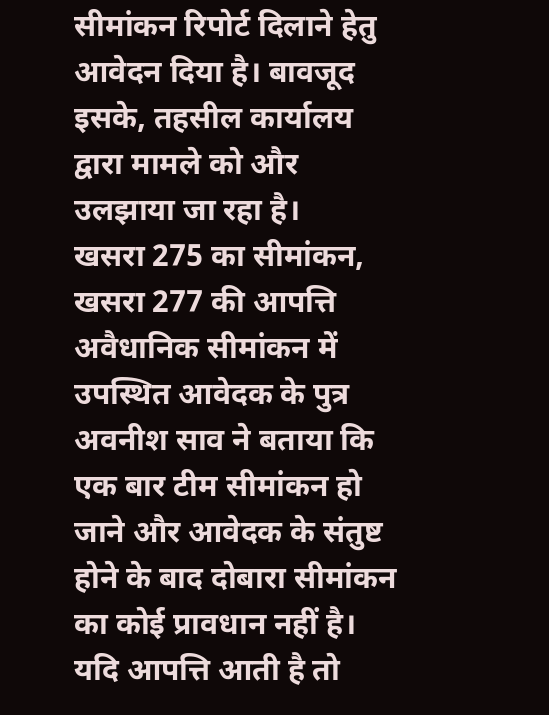सीमांकन रिपोर्ट दिलाने हेतु आवेदन दिया है। बावजूद इसके, तहसील कार्यालय द्वारा मामले को और उलझाया जा रहा है।
खसरा 275 का सीमांकन, खसरा 277 की आपत्ति अवैधानिक सीमांकन में उपस्थित आवेदक के पुत्र अवनीश साव ने बताया कि एक बार टीम सीमांकन हो जाने और आवेदक के संतुष्ट होने के बाद दोबारा सीमांकन का कोई प्रावधान नहीं है। यदि आपत्ति आती है तो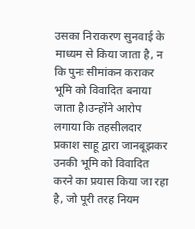उसका निराकरण सुनवाई के माध्यम से किया जाता है, न कि पुनः सीमांकन कराकर भूमि को विवादित बनाया जाता है।उन्होंने आरोप लगाया कि तहसीलदार प्रकाश साहू द्वारा जानबूझकर उनकी भूमि को विवादित करने का प्रयास किया जा रहा है, जो पूरी तरह नियम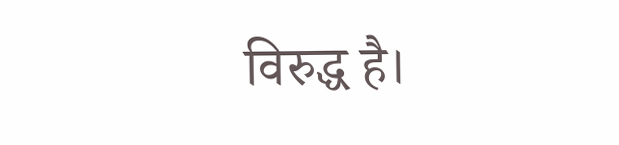विरुद्ध है।